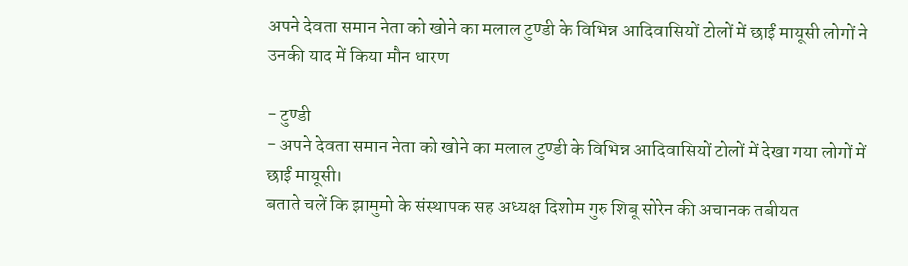अपने देवता समान नेता को खोने का मलाल टुण्डी के विभिन्न आदिवासियों टोलों में छाईं मायूसी लोगों ने उनकी याद में किया मौन धारण

- टुण्डी
- अपने देवता समान नेता को खोने का मलाल टुण्डी के विभिन्न आदिवासियों टोलों में देखा गया लोगों में छाईं मायूसी।
बताते चलें कि झामुमो के संस्थापक सह अध्यक्ष दिशोम गुरु शिबू सोरेन की अचानक तबीयत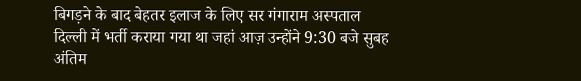बिगड़ने के बाद बेहतर इलाज के लिए सर गंगाराम अस्पताल दिल्ली में भर्ती कराया गया था जहां आज़ उन्होंने 9:30 बजे सुबह अंतिम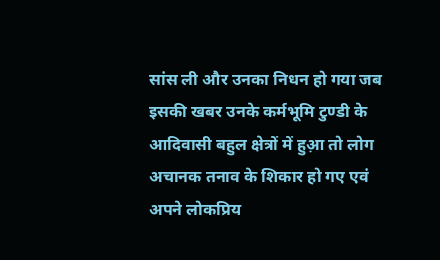सांस ली और उनका निधन हो गया जब इसकी खबर उनके कर्मभूमि टुण्डी के आदिवासी बहुल क्षेत्रों में हुआ़ तो लोग अचानक तनाव के शिकार हो गए एवं अपने लोकप्रिय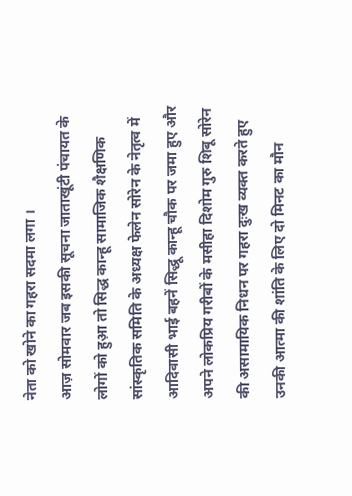नेता को खोने का गहरा सदमा लगा ।
आज़ सोमवार जब इसकी सूचना जाताखूंटी पंचायत के लोगों को हुआ़ तो सिद्ध कान्हू सामाजिक शैक्षणिक सांस्कृतिक समिति के अध्यक्ष फेलेन सोरेन के नेतृत्व में आदिवासी भाई बहनें सिद्धू कान्हू चौक पर जमा हुए और अपने लोकप्रिय गरीबों के मसीहा दिशोम गुरु शिबू सोरेन की असामायिक निधन पर गहरा दुःख व्यक्त करते हुए उनकी आत्मा की शांति के लिए दो मिनट का मौन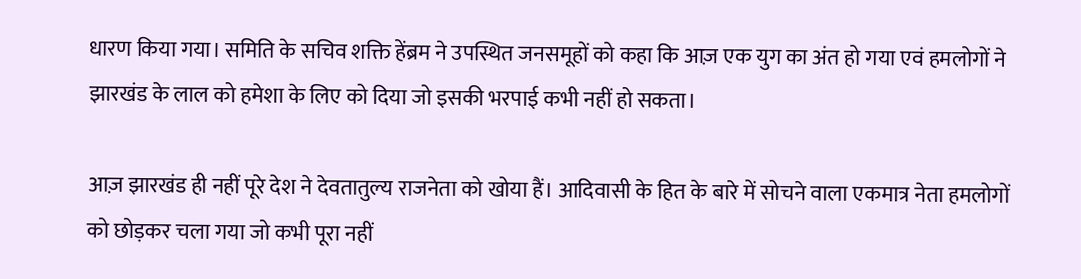धारण किया गया। समिति के सचिव शक्ति हेंब्रम ने उपस्थित जनसमूहों को कहा कि आज़ एक युग का अंत हो गया एवं हमलोगों ने झारखंड के लाल को हमेशा के लिए को दिया जो इसकी भरपाई कभी नहीं हो सकता।

आज़ झारखंड ही नहीं पूरे देश ने देवतातुल्य राजनेता को खोया हैं। आदिवासी के हित के बारे में सोचने वाला एकमात्र नेता हमलोगों को छोड़कर चला गया जो कभी पूरा नहीं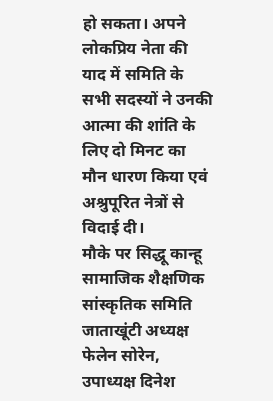हो सकता। अपने लोकप्रिय नेता की याद में समिति के सभी सदस्यों ने उनकी आत्मा की शांति के लिए दो मिनट का मौन धारण किया एवं अश्रुपूरित नेत्रों से विदाई दी।
मौके पर सिद्धू कान्हू सामाजिक शैक्षणिक सांस्कृतिक समिति जाताखूंटी अध्यक्ष फेलेन सोरेन, उपाध्यक्ष दिनेश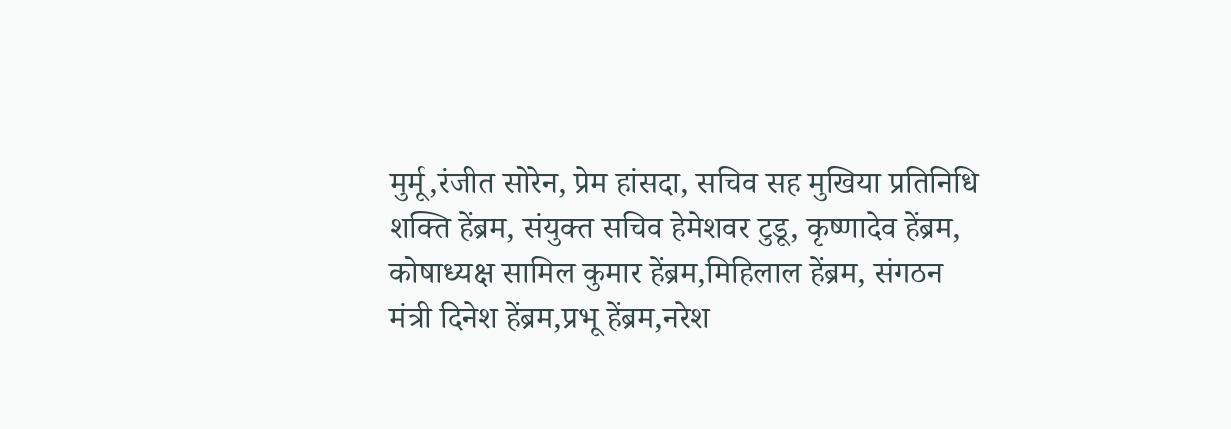मुर्मू,रंजीत सोरेन, प्रेम हांसदा, सचिव सह मुखिया प्रतिनिधि शक्ति हेंब्रम, संयुक्त सचिव हेमेशवर टुडू, कृष्णादेव हेंब्रम, कोषाध्यक्ष सामिल कुमार हेंब्रम,मिहिलाल हेंब्रम, संगठन मंत्री दिनेश हेंब्रम,प्रभू हेंब्रम,नरेश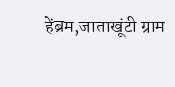हेंब्रम,जाताखूंटी ग्राम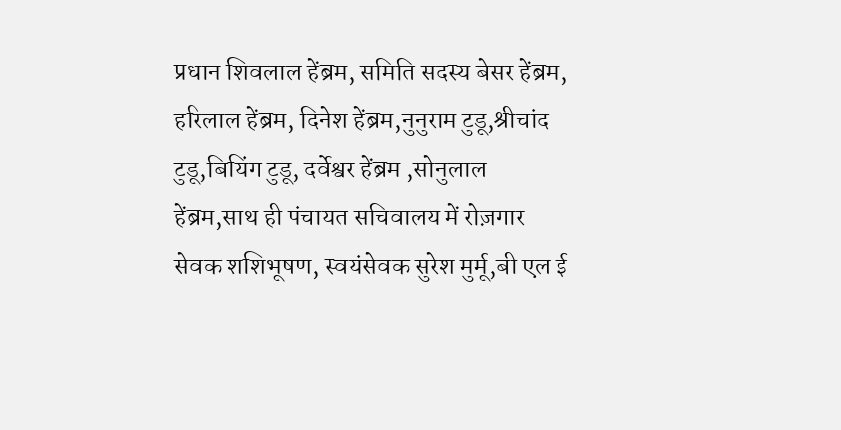प्रधान शिवलाल हेंब्रम, समिति सदस्य बेसर हेंब्रम, हरिलाल हेंब्रम, दिनेश हेंब्रम,नुनुराम टुडू,श्रीचांद टुडू,बियिंग टुडू, दर्वेश्वर हेंब्रम ,सोनुलाल हेंब्रम,साथ ही पंचायत सचिवालय में रोज़गार सेवक शशिभूषण, स्वयंसेवक सुरेश मुर्मू,बी एल ई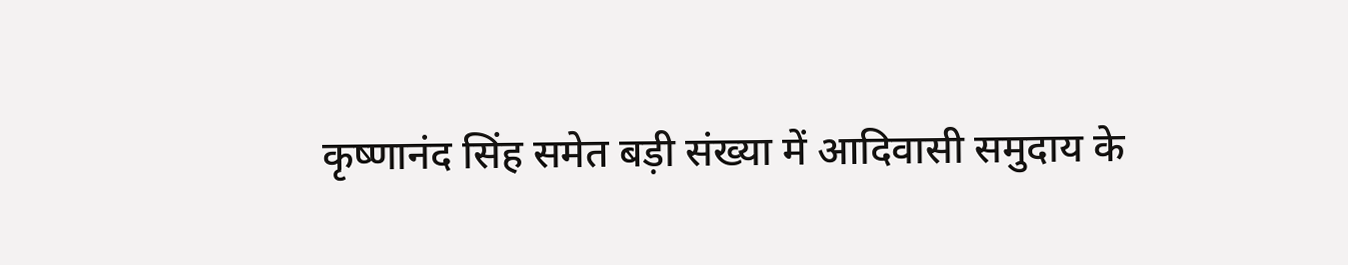कृष्णानंद सिंह समेत बड़ी संख्या में आदिवासी समुदाय के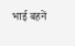भाई बहनें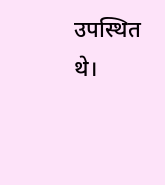उपस्थित थे।